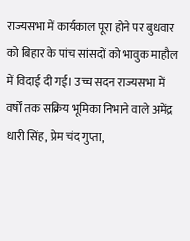राज्यसभा में कार्यकाल पूरा होने पर बुधवार को बिहार के पांच सांसदों को भावुक माहौल में विदाई दी गई। उच्च सदन राज्यसभा में वर्षों तक सक्रिय भूमिका निभाने वाले अमेंद्र धारी सिंह, प्रेम चंद गुप्ता,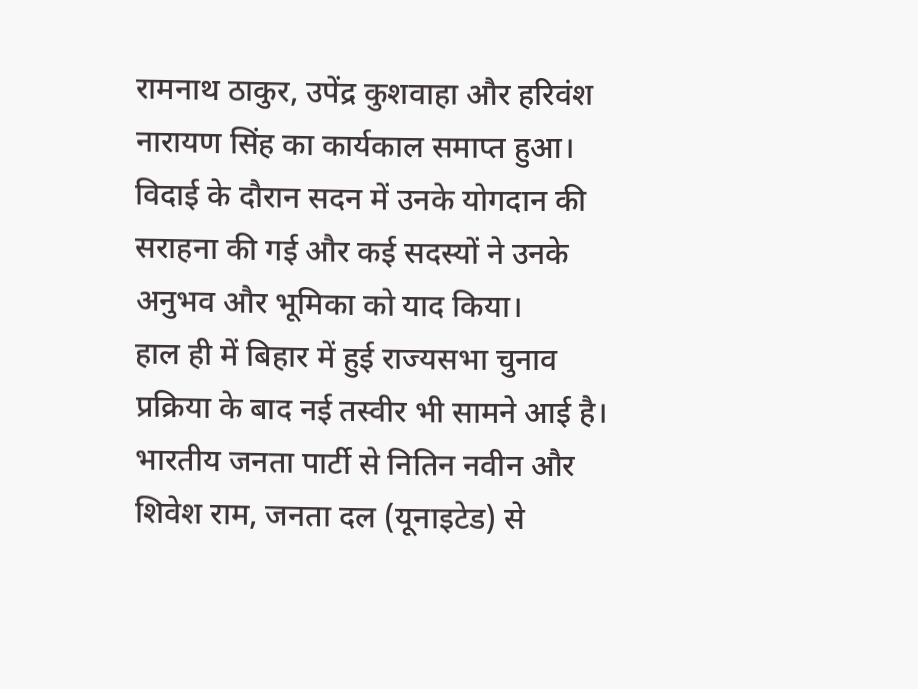रामनाथ ठाकुर, उपेंद्र कुशवाहा और हरिवंश नारायण सिंह का कार्यकाल समाप्त हुआ। विदाई के दौरान सदन में उनके योगदान की सराहना की गई और कई सदस्यों ने उनके अनुभव और भूमिका को याद किया।
हाल ही में बिहार में हुई राज्यसभा चुनाव प्रक्रिया के बाद नई तस्वीर भी सामने आई है। भारतीय जनता पार्टी से नितिन नवीन और शिवेश राम, जनता दल (यूनाइटेड) से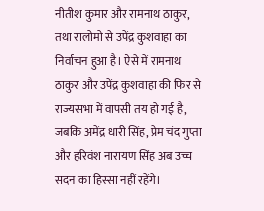नीतीश कुमार और रामनाथ ठाकुर, तथा रालोमो से उपेंद्र कुशवाहा का निर्वाचन हुआ है। ऐसे में रामनाथ ठाकुर और उपेंद्र कुशवाहा की फिर से राज्यसभा में वापसी तय हो गई है, जबकि अमेंद्र धारी सिंह, प्रेम चंद गुप्ता और हरिवंश नारायण सिंह अब उच्च सदन का हिस्सा नहीं रहेंगे।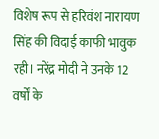विशेष रूप से हरिवंश नारायण सिंह की विदाई काफी भावुक रही। नरेंद्र मोदी ने उनके 12 वर्षों के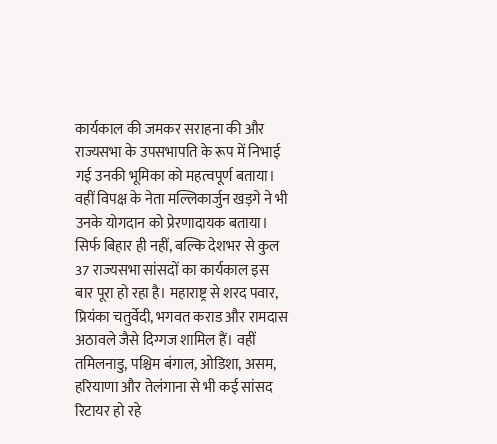कार्यकाल की जमकर सराहना की और राज्यसभा के उपसभापति के रूप में निभाई गई उनकी भूमिका को महत्वपूर्ण बताया। वहीं विपक्ष के नेता मल्लिकार्जुन खड़गे ने भी उनके योगदान को प्रेरणादायक बताया।
सिर्फ बिहार ही नहीं, बल्कि देशभर से कुल 37 राज्यसभा सांसदों का कार्यकाल इस बार पूरा हो रहा है। महाराष्ट्र से शरद पवार, प्रियंका चतुर्वेदी, भगवत कराड और रामदास अठावले जैसे दिग्गज शामिल हैं। वहीं तमिलनाडु, पश्चिम बंगाल, ओडिशा, असम, हरियाणा और तेलंगाना से भी कई सांसद रिटायर हो रहे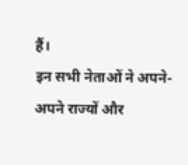हैं।
इन सभी नेताओं ने अपने-अपने राज्यों और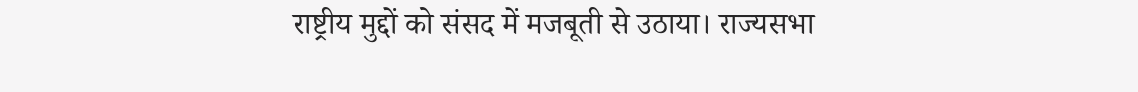राष्ट्रीय मुद्दों को संसद में मजबूती से उठाया। राज्यसभा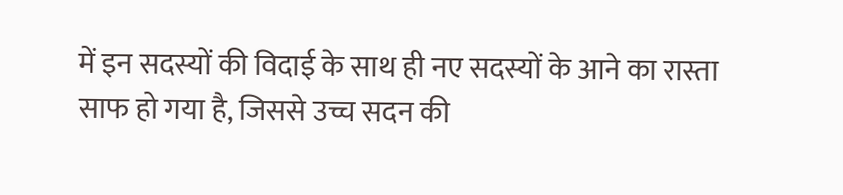में इन सदस्यों की विदाई के साथ ही नए सदस्यों के आने का रास्ता साफ हो गया है, जिससे उच्च सदन की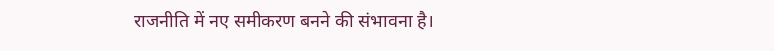राजनीति में नए समीकरण बनने की संभावना है।